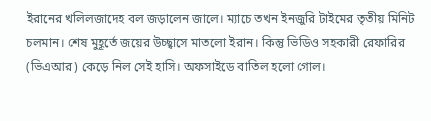ইরানের খলিলজাদেহ বল জড়ালেন জালে। ম্যাচে তখন ইনজুরি টাইমের তৃতীয় মিনিট চলমান। শেষ মুহূর্তে জয়ের উচ্ছ্বাসে মাতলো ইরান। কিন্তু ভিডিও সহকারী রেফারির (ভিএআর) কেড়ে নিল সেই হাসি। অফসাইডে বাতিল হলো গোল।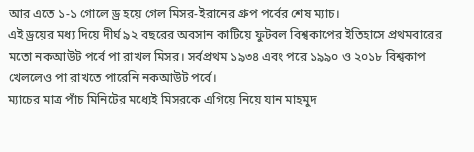আর এতে ১-১ গোলে ড্র হয়ে গেল মিসর-ইরানের গ্রুপ পর্বের শেষ ম্যাচ।
এই ড্রয়ের মধ্য দিয়ে দীর্ঘ ৯২ বছরের অবসান কাটিয়ে ফুটবল বিশ্বকাপের ইতিহাসে প্রথমবারের মতো নকআউট পর্বে পা রাখল মিসর। সর্বপ্রথম ১৯৩৪ এবং পরে ১৯৯০ ও ২০১৮ বিশ্বকাপ খেললেও পা রাখতে পারেনি নকআউট পর্বে।
ম্যাচের মাত্র পাঁচ মিনিটের মধ্যেই মিসরকে এগিয়ে নিয়ে যান মাহমুদ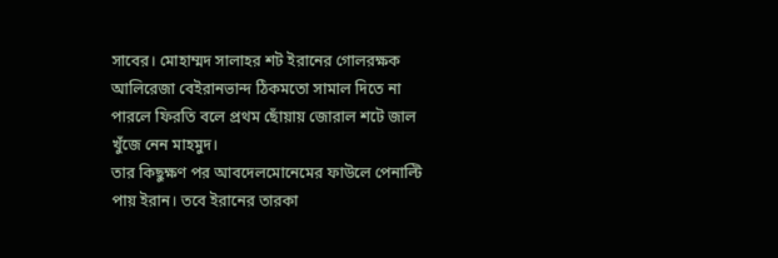সাবের। মোহাম্মদ সালাহর শট ইরানের গোলরক্ষক আলিরেজা বেইরানভান্দ ঠিকমতো সামাল দিতে না পারলে ফিরতি বলে প্রথম ছোঁয়ায় জোরাল শটে জাল খুঁজে নেন মাহমুদ।
তার কিছুক্ষণ পর আবদেলমোনেমের ফাউলে পেনাল্টি পায় ইরান। তবে ইরানের তারকা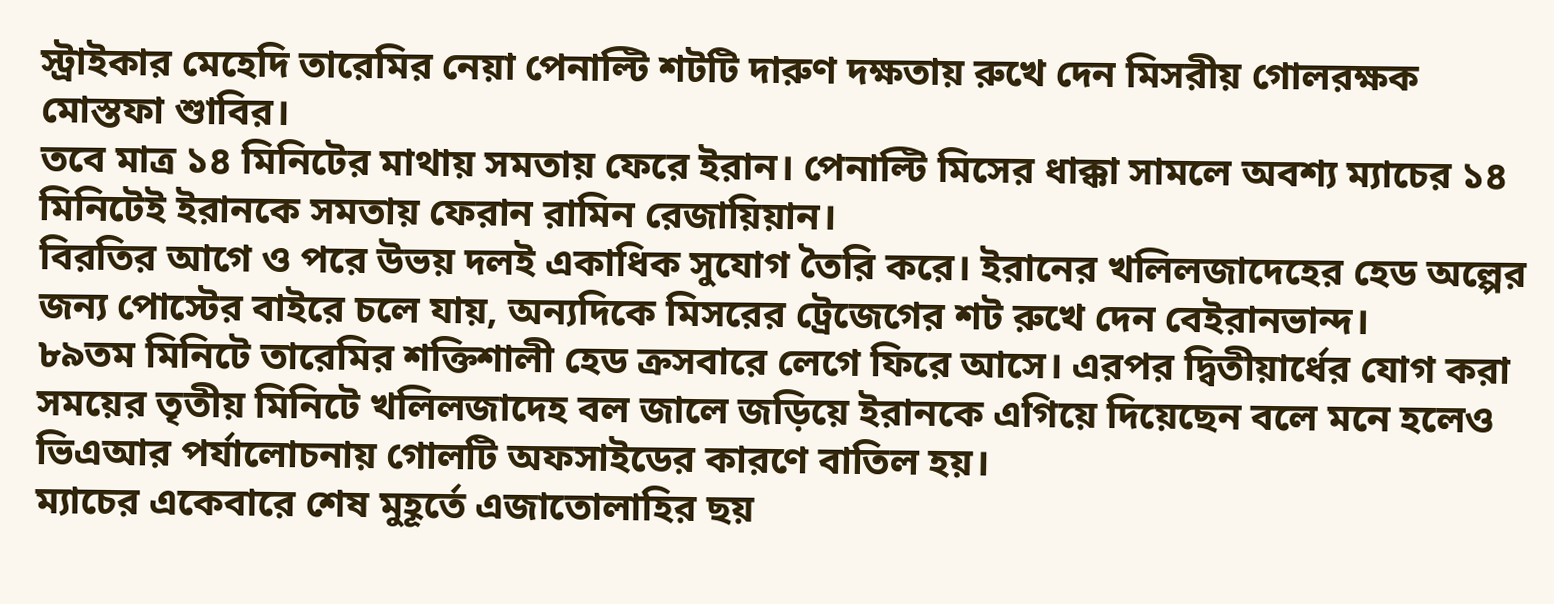স্ট্রাইকার মেহেদি তারেমির নেয়া পেনাল্টি শটটি দারুণ দক্ষতায় রুখে দেন মিসরীয় গোলরক্ষক মোস্তফা শুাবির।
তবে মাত্র ১৪ মিনিটের মাথায় সমতায় ফেরে ইরান। পেনাল্টি মিসের ধাক্কা সামলে অবশ্য ম্যাচের ১৪ মিনিটেই ইরানকে সমতায় ফেরান রামিন রেজায়িয়ান।
বিরতির আগে ও পরে উভয় দলই একাধিক সুযোগ তৈরি করে। ইরানের খলিলজাদেহের হেড অল্পের জন্য পোস্টের বাইরে চলে যায়, অন্যদিকে মিসরের ট্রেজেগের শট রুখে দেন বেইরানভান্দ।
৮৯তম মিনিটে তারেমির শক্তিশালী হেড ক্রসবারে লেগে ফিরে আসে। এরপর দ্বিতীয়ার্ধের যোগ করা সময়ের তৃতীয় মিনিটে খলিলজাদেহ বল জালে জড়িয়ে ইরানকে এগিয়ে দিয়েছেন বলে মনে হলেও ভিএআর পর্যালোচনায় গোলটি অফসাইডের কারণে বাতিল হয়।
ম্যাচের একেবারে শেষ মুহূর্তে এজাতোলাহির ছয়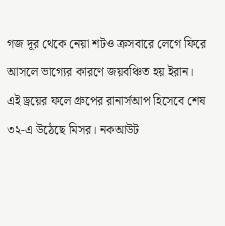গজ দূর থেকে নেয়া শটও ক্রসবারে লেগে ফিরে আসলে ভাগ্যের কারণে জয়বঞ্চিত হয় ইরান।
এই ড্রয়ের ফলে গ্রুপের রানার্সআপ হিসেবে শেষ ৩২-এ উঠেছে মিসর। নকআউট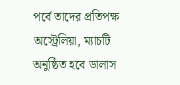পর্বে তাদের প্রতিপক্ষ অস্ট্রেলিয়া, ম্যাচটি অনুষ্ঠিত হবে ডালাস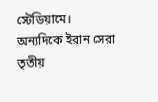স্টেডিয়ামে।
অন্যদিকে ইরান সেরা তৃতীয়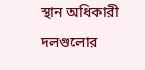স্থান অধিকারী দলগুলোর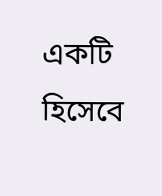একটি হিসেবে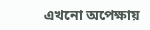এখনো অপেক্ষায়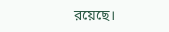রয়েছে।